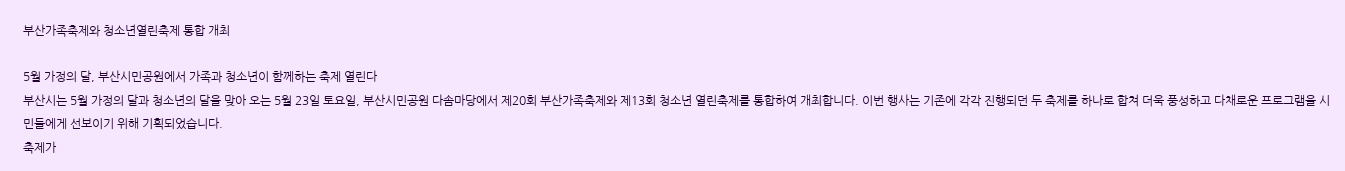부산가족축제와 청소년열린축제 통합 개최

5월 가정의 달, 부산시민공원에서 가족과 청소년이 함께하는 축제 열린다
부산시는 5월 가정의 달과 청소년의 달을 맞아 오는 5월 23일 토요일, 부산시민공원 다솜마당에서 제20회 부산가족축제와 제13회 청소년 열린축제를 통합하여 개최합니다. 이번 행사는 기존에 각각 진행되던 두 축제를 하나로 합쳐 더욱 풍성하고 다채로운 프로그램을 시민들에게 선보이기 위해 기획되었습니다.
축제가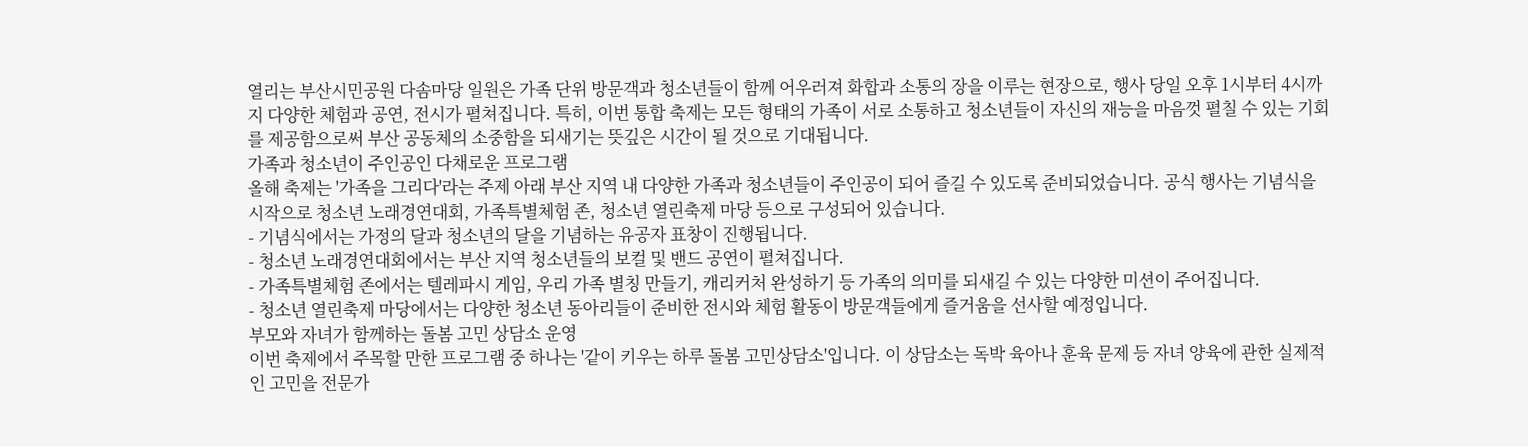열리는 부산시민공원 다솜마당 일원은 가족 단위 방문객과 청소년들이 함께 어우러져 화합과 소통의 장을 이루는 현장으로, 행사 당일 오후 1시부터 4시까지 다양한 체험과 공연, 전시가 펼쳐집니다. 특히, 이번 통합 축제는 모든 형태의 가족이 서로 소통하고 청소년들이 자신의 재능을 마음껏 펼칠 수 있는 기회를 제공함으로써 부산 공동체의 소중함을 되새기는 뜻깊은 시간이 될 것으로 기대됩니다.
가족과 청소년이 주인공인 다채로운 프로그램
올해 축제는 '가족을 그리다'라는 주제 아래 부산 지역 내 다양한 가족과 청소년들이 주인공이 되어 즐길 수 있도록 준비되었습니다. 공식 행사는 기념식을 시작으로 청소년 노래경연대회, 가족특별체험 존, 청소년 열린축제 마당 등으로 구성되어 있습니다.
- 기념식에서는 가정의 달과 청소년의 달을 기념하는 유공자 표창이 진행됩니다.
- 청소년 노래경연대회에서는 부산 지역 청소년들의 보컬 및 밴드 공연이 펼쳐집니다.
- 가족특별체험 존에서는 텔레파시 게임, 우리 가족 별칭 만들기, 캐리커처 완성하기 등 가족의 의미를 되새길 수 있는 다양한 미션이 주어집니다.
- 청소년 열린축제 마당에서는 다양한 청소년 동아리들이 준비한 전시와 체험 활동이 방문객들에게 즐거움을 선사할 예정입니다.
부모와 자녀가 함께하는 돌봄 고민 상담소 운영
이번 축제에서 주목할 만한 프로그램 중 하나는 '같이 키우는 하루 돌봄 고민상담소'입니다. 이 상담소는 독박 육아나 훈육 문제 등 자녀 양육에 관한 실제적인 고민을 전문가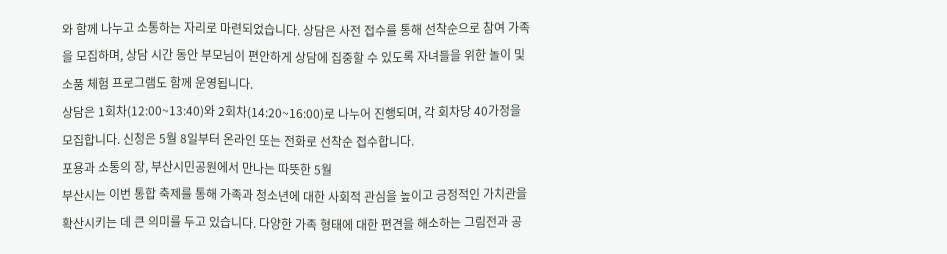와 함께 나누고 소통하는 자리로 마련되었습니다. 상담은 사전 접수를 통해 선착순으로 참여 가족을 모집하며, 상담 시간 동안 부모님이 편안하게 상담에 집중할 수 있도록 자녀들을 위한 놀이 및 소품 체험 프로그램도 함께 운영됩니다.
상담은 1회차(12:00~13:40)와 2회차(14:20~16:00)로 나누어 진행되며, 각 회차당 40가정을 모집합니다. 신청은 5월 8일부터 온라인 또는 전화로 선착순 접수합니다.
포용과 소통의 장, 부산시민공원에서 만나는 따뜻한 5월
부산시는 이번 통합 축제를 통해 가족과 청소년에 대한 사회적 관심을 높이고 긍정적인 가치관을 확산시키는 데 큰 의미를 두고 있습니다. 다양한 가족 형태에 대한 편견을 해소하는 그림전과 공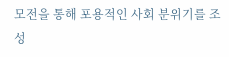모전을 통해 포용적인 사회 분위기를 조성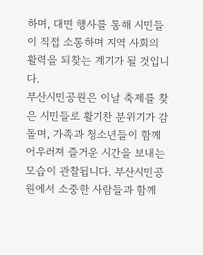하며, 대면 행사를 통해 시민들이 직접 소통하며 지역 사회의 활력을 되찾는 계기가 될 것입니다.
부산시민공원은 이날 축제를 찾은 시민들로 활기찬 분위기가 감돌며, 가족과 청소년들이 함께 어우러져 즐거운 시간을 보내는 모습이 관찰됩니다. 부산시민공원에서 소중한 사람들과 함께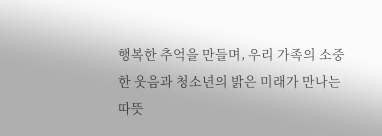행복한 추억을 만들며, 우리 가족의 소중한 웃음과 청소년의 밝은 미래가 만나는 따뜻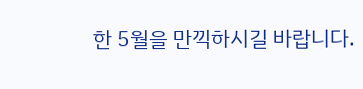한 5월을 만끽하시길 바랍니다.